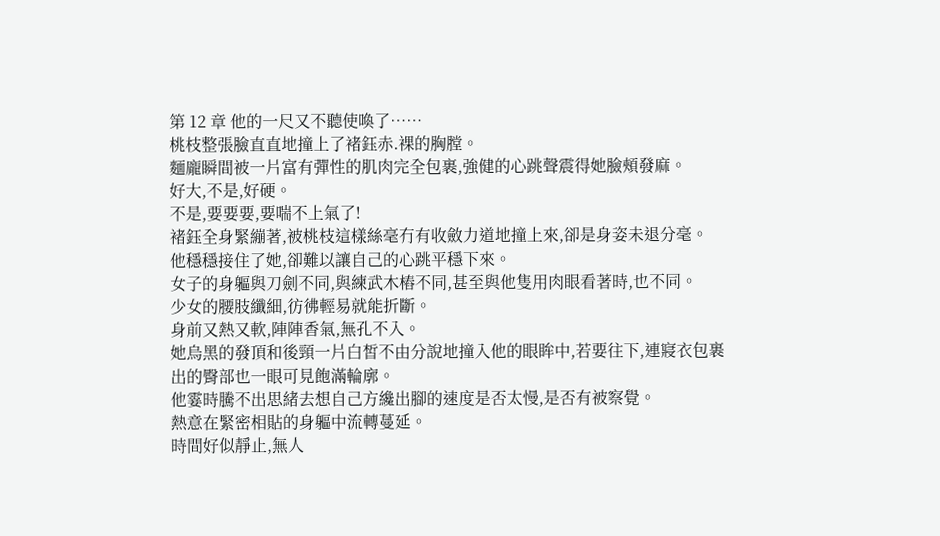第 12 章 他的一尺又不聽使喚了……
桃枝整張臉直直地撞上了褚鈺赤.裸的胸膛。
麵龐瞬間被一片富有彈性的肌肉完全包裹,強健的心跳聲震得她臉頰發麻。
好大,不是,好硬。
不是,要要要,要喘不上氣了!
褚鈺全身緊繃著,被桃枝這樣絲毫冇有收斂力道地撞上來,卻是身姿未退分毫。
他穩穩接住了她,卻難以讓自己的心跳平穩下來。
女子的身軀與刀劍不同,與練武木樁不同,甚至與他隻用肉眼看著時,也不同。
少女的腰肢纖細,彷彿輕易就能折斷。
身前又熱又軟,陣陣香氣,無孔不入。
她烏黑的發頂和後頸一片白皙不由分說地撞入他的眼眸中,若要往下,連寢衣包裹出的臀部也一眼可見飽滿輪廓。
他霎時騰不出思緒去想自己方纔出腳的速度是否太慢,是否有被察覺。
熱意在緊密相貼的身軀中流轉蔓延。
時間好似靜止,無人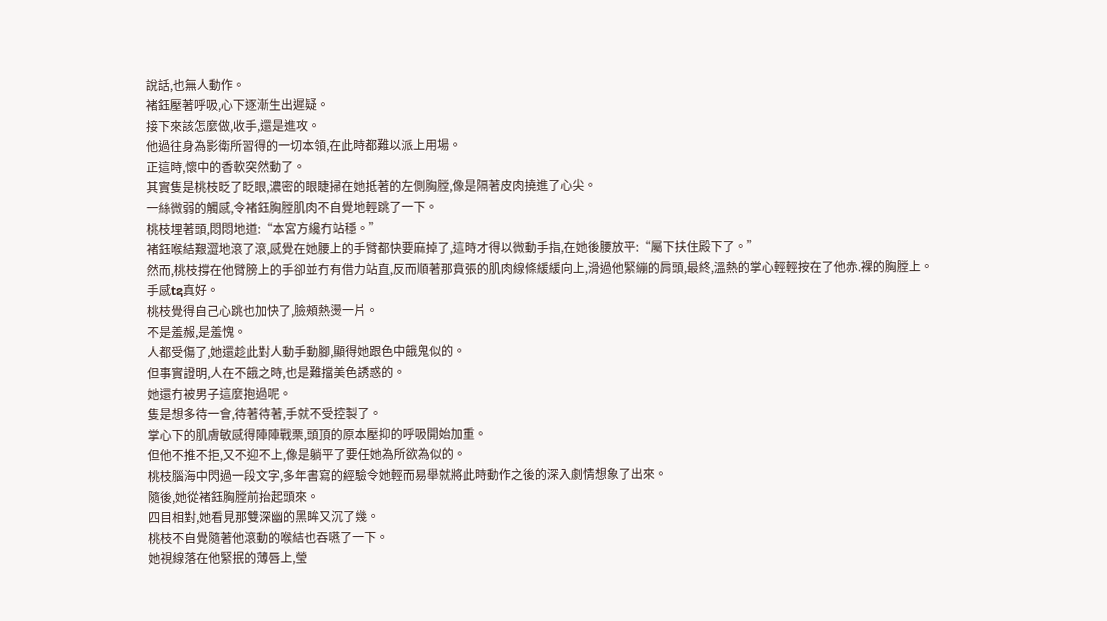說話,也無人動作。
褚鈺壓著呼吸,心下逐漸生出遲疑。
接下來該怎麼做,收手,還是進攻。
他過往身為影衛所習得的一切本領,在此時都難以派上用場。
正這時,懷中的香軟突然動了。
其實隻是桃枝眨了眨眼,濃密的眼睫掃在她抵著的左側胸膛,像是隔著皮肉撓進了心尖。
一絲微弱的觸感,令褚鈺胸膛肌肉不自覺地輕跳了一下。
桃枝埋著頭,悶悶地道:“本宮方纔冇站穩。”
褚鈺喉結艱澀地滾了滾,感覺在她腰上的手臂都快要麻掉了,這時才得以微動手指,在她後腰放平:“屬下扶住殿下了。”
然而,桃枝撐在他臂膀上的手卻並冇有借力站直,反而順著那賁張的肌肉線條緩緩向上,滑過他緊繃的肩頭,最終,溫熱的掌心輕輕按在了他赤.裸的胸膛上。
手感tຊ真好。
桃枝覺得自己心跳也加快了,臉頰熱燙一片。
不是羞赧,是羞愧。
人都受傷了,她還趁此對人動手動腳,顯得她跟色中餓鬼似的。
但事實證明,人在不餓之時,也是難擋美色誘惑的。
她還冇被男子這麼抱過呢。
隻是想多待一會,待著待著,手就不受控製了。
掌心下的肌膚敏感得陣陣戰栗,頭頂的原本壓抑的呼吸開始加重。
但他不推不拒,又不迎不上,像是躺平了要任她為所欲為似的。
桃枝腦海中閃過一段文字,多年書寫的經驗令她輕而易舉就將此時動作之後的深入劇情想象了出來。
隨後,她從褚鈺胸膛前抬起頭來。
四目相對,她看見那雙深幽的黑眸又沉了幾。
桃枝不自覺隨著他滾動的喉結也吞嚥了一下。
她視線落在他緊抿的薄唇上,瑩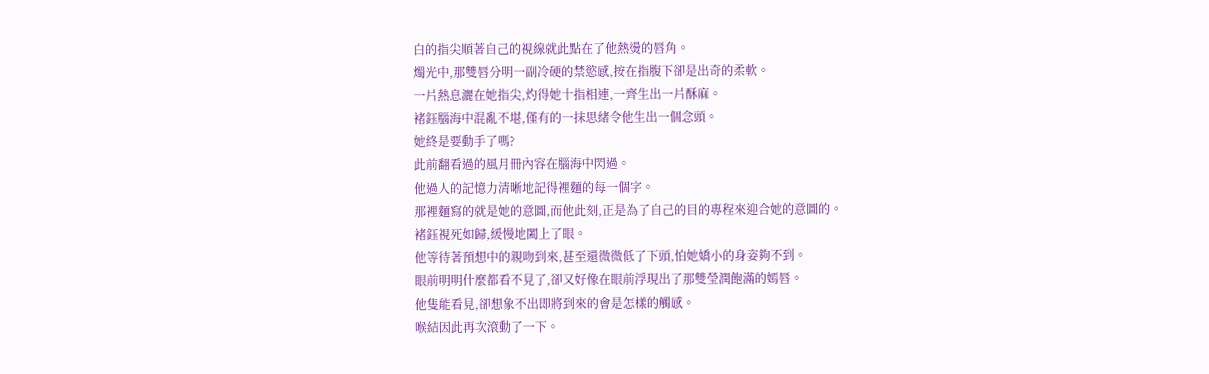白的指尖順著自己的視線就此點在了他熱燙的唇角。
燭光中,那雙唇分明一副冷硬的禁慾感,按在指腹下卻是出奇的柔軟。
一片熱息灑在她指尖,灼得她十指相連,一齊生出一片酥麻。
褚鈺腦海中混亂不堪,僅有的一抹思緒令他生出一個念頭。
她終是要動手了嗎?
此前翻看過的風月冊內容在腦海中閃過。
他過人的記憶力清晰地記得裡麵的每一個字。
那裡麵寫的就是她的意圖,而他此刻,正是為了自己的目的專程來迎合她的意圖的。
褚鈺視死如歸,緩慢地闔上了眼。
他等待著預想中的親吻到來,甚至還微微低了下頭,怕她嬌小的身姿夠不到。
眼前明明什麼都看不見了,卻又好像在眼前浮現出了那雙瑩潤飽滿的嫣唇。
他隻能看見,卻想象不出即將到來的會是怎樣的觸感。
喉結因此再次滾動了一下。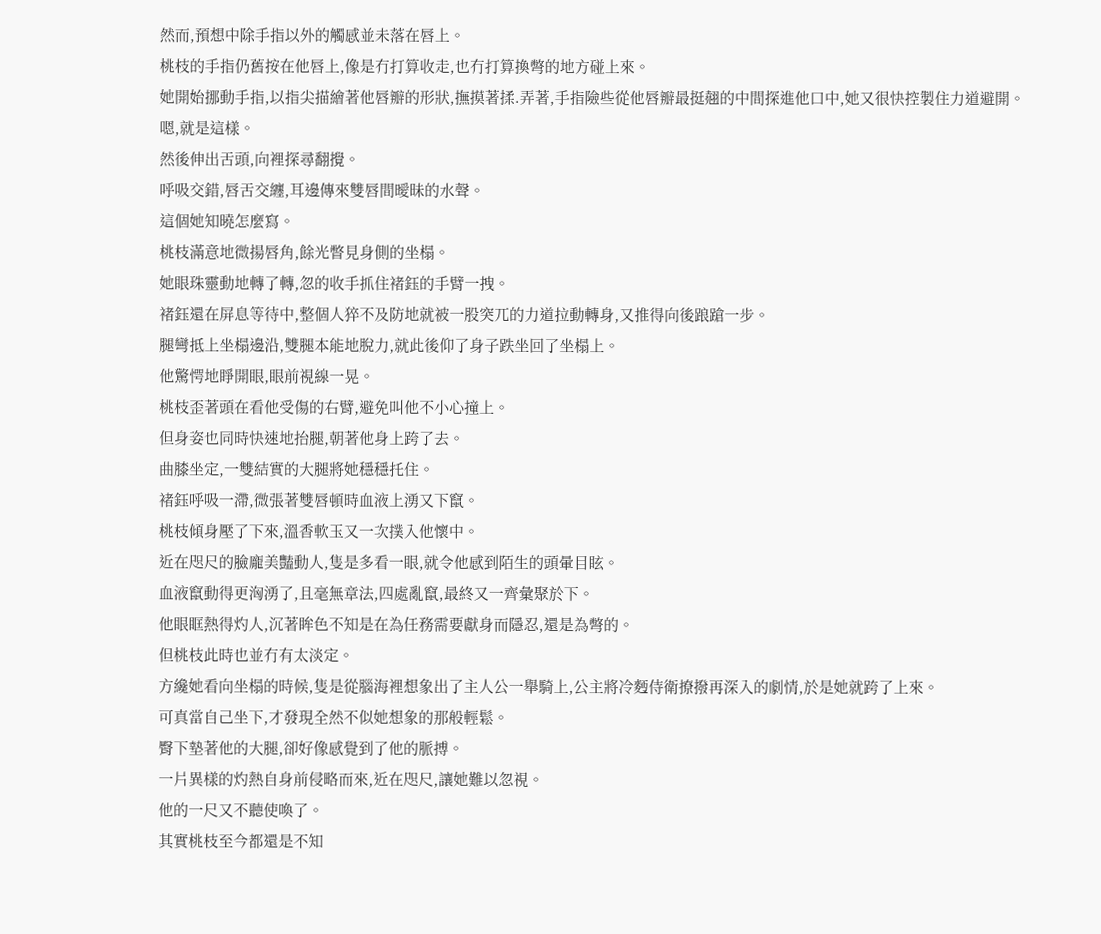然而,預想中除手指以外的觸感並未落在唇上。
桃枝的手指仍舊按在他唇上,像是冇打算收走,也冇打算換彆的地方碰上來。
她開始挪動手指,以指尖描繪著他唇瓣的形狀,撫摸著揉.弄著,手指險些從他唇瓣最挺翹的中間探進他口中,她又很快控製住力道避開。
嗯,就是這樣。
然後伸出舌頭,向裡探尋翻攪。
呼吸交錯,唇舌交纏,耳邊傳來雙唇間曖昧的水聲。
這個她知曉怎麼寫。
桃枝滿意地微揚唇角,餘光瞥見身側的坐榻。
她眼珠靈動地轉了轉,忽的收手抓住褚鈺的手臂一拽。
褚鈺還在屏息等待中,整個人猝不及防地就被一股突兀的力道拉動轉身,又推得向後踉蹌一步。
腿彎抵上坐榻邊沿,雙腿本能地脫力,就此後仰了身子跌坐回了坐榻上。
他驚愕地睜開眼,眼前視線一晃。
桃枝歪著頭在看他受傷的右臂,避免叫他不小心撞上。
但身姿也同時快速地抬腿,朝著他身上跨了去。
曲膝坐定,一雙結實的大腿將她穩穩托住。
褚鈺呼吸一滯,微張著雙唇頓時血液上湧又下竄。
桃枝傾身壓了下來,溫香軟玉又一次撲入他懷中。
近在咫尺的臉龐美豔動人,隻是多看一眼,就令他感到陌生的頭暈目眩。
血液竄動得更洶湧了,且毫無章法,四處亂竄,最終又一齊彙聚於下。
他眼眶熱得灼人,沉著眸色不知是在為任務需要獻身而隱忍,還是為彆的。
但桃枝此時也並冇有太淡定。
方纔她看向坐榻的時候,隻是從腦海裡想象出了主人公一舉騎上,公主將冷麪侍衛撩撥再深入的劇情,於是她就跨了上來。
可真當自己坐下,才發現全然不似她想象的那般輕鬆。
臀下墊著他的大腿,卻好像感覺到了他的脈搏。
一片異樣的灼熱自身前侵略而來,近在咫尺,讓她難以忽視。
他的一尺又不聽使喚了。
其實桃枝至今都還是不知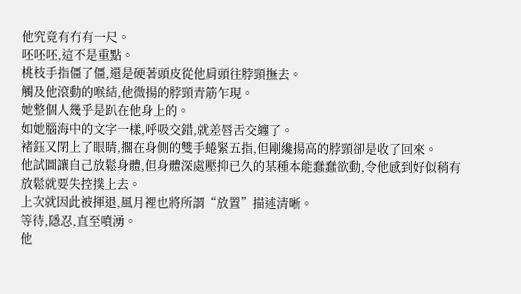他究竟有冇有一尺。
呸呸呸,這不是重點。
桃枝手指僵了僵,還是硬著頭皮從他肩頭往脖頸撫去。
觸及他滾動的喉結,他微揚的脖頸青筋乍現。
她整個人幾乎是趴在他身上的。
如她腦海中的文字一樣,呼吸交錯,就差唇舌交纏了。
褚鈺又閉上了眼睛,擱在身側的雙手蜷緊五指,但剛纔揚高的脖頸卻是收了回來。
他試圖讓自己放鬆身體,但身體深處壓抑已久的某種本能蠢蠢欲動,令他感到好似稍有放鬆就要失控撲上去。
上次就因此被揮退,風月裡也將所謂“放置”描述清晰。
等待,隱忍,直至噴湧。
他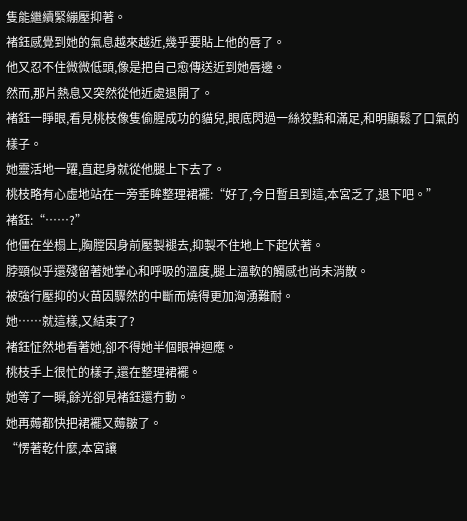隻能繼續緊繃壓抑著。
褚鈺感覺到她的氣息越來越近,幾乎要貼上他的唇了。
他又忍不住微微低頭,像是把自己愈傳送近到她唇邊。
然而,那片熱息又突然從他近處退開了。
褚鈺一睜眼,看見桃枝像隻偷腥成功的貓兒,眼底閃過一絲狡黠和滿足,和明顯鬆了口氣的樣子。
她靈活地一躍,直起身就從他腿上下去了。
桃枝略有心虛地站在一旁垂眸整理裙襬:“好了,今日暫且到這,本宮乏了,退下吧。”
褚鈺:“……?”
他僵在坐榻上,胸膛因身前壓製褪去,抑製不住地上下起伏著。
脖頸似乎還殘留著她掌心和呼吸的溫度,腿上溫軟的觸感也尚未消散。
被強行壓抑的火苗因驟然的中斷而燒得更加洶湧難耐。
她……就這樣,又結束了?
褚鈺怔然地看著她,卻不得她半個眼神迴應。
桃枝手上很忙的樣子,還在整理裙襬。
她等了一瞬,餘光卻見褚鈺還冇動。
她再薅都快把裙襬又薅皺了。
“愣著乾什麼,本宮讓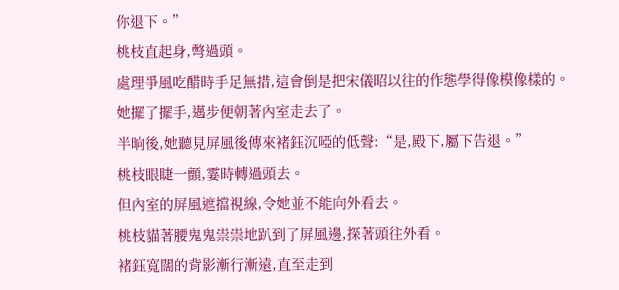你退下。”
桃枝直起身,彆過頭。
處理爭風吃醋時手足無措,這會倒是把宋儀昭以往的作態學得像模像樣的。
她擺了擺手,邁步便朝著內室走去了。
半晌後,她聽見屏風後傳來褚鈺沉啞的低聲:“是,殿下,屬下告退。”
桃枝眼睫一顫,霎時轉過頭去。
但內室的屏風遮擋視線,令她並不能向外看去。
桃枝貓著腰鬼鬼祟祟地趴到了屏風邊,探著頭往外看。
褚鈺寬闊的背影漸行漸遠,直至走到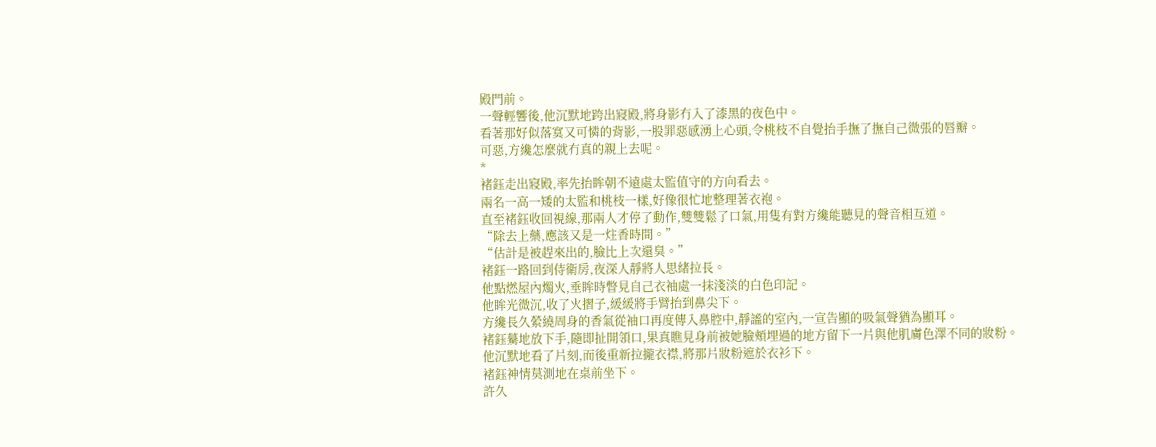殿門前。
一聲輕響後,他沉默地跨出寢殿,將身影冇入了漆黑的夜色中。
看著那好似落寞又可憐的背影,一股罪惡感湧上心頭,令桃枝不自覺抬手撫了撫自己微張的唇瓣。
可惡,方纔怎麼就冇真的親上去呢。
*
褚鈺走出寢殿,率先抬眸朝不遠處太監值守的方向看去。
兩名一高一矮的太監和桃枝一樣,好像很忙地整理著衣袍。
直至褚鈺收回視線,那兩人才停了動作,雙雙鬆了口氣,用隻有對方纔能聽見的聲音相互道。
“除去上藥,應該又是一炷香時間。”
“估計是被趕來出的,臉比上次還臭。”
褚鈺一路回到侍衛房,夜深人靜將人思緒拉長。
他點燃屋內燭火,垂眸時瞥見自己衣袖處一抹淺淡的白色印記。
他眸光微沉,收了火摺子,緩緩將手臂抬到鼻尖下。
方纔長久縈繞周身的香氣從袖口再度傳入鼻腔中,靜謐的室內,一宣告顯的吸氣聲猶為顯耳。
褚鈺驀地放下手,隨即扯開領口,果真瞧見身前被她臉頰埋過的地方留下一片與他肌膚色澤不同的妝粉。
他沉默地看了片刻,而後重新拉攏衣襟,將那片妝粉遮於衣衫下。
褚鈺神情莫測地在桌前坐下。
許久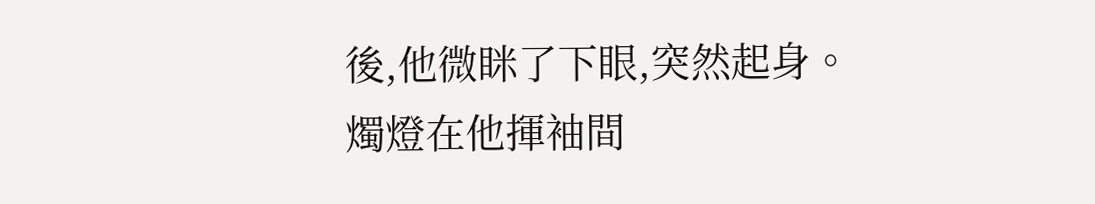後,他微眯了下眼,突然起身。
燭燈在他揮袖間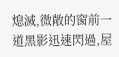熄滅,微敞的窗前一道黑影迅速閃過,屋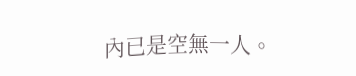內已是空無一人。